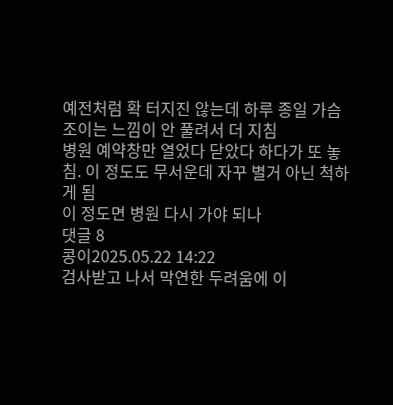예전처럼 확 터지진 않는데 하루 종일 가슴 조이는 느낌이 안 풀려서 더 지침
병원 예약창만 열었다 닫았다 하다가 또 놓침. 이 정도도 무서운데 자꾸 별거 아닌 척하게 됨
이 정도면 병원 다시 가야 되나
댓글 8
콩이2025.05.22 14:22
검사받고 나서 막연한 두려움에 이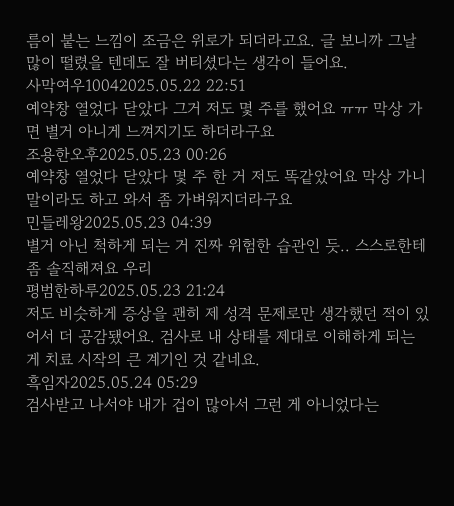름이 붙는 느낌이 조금은 위로가 되더라고요. 글 보니까 그날 많이 떨렸을 텐데도 잘 버티셨다는 생각이 들어요.
사막여우10042025.05.22 22:51
예약창 열었다 닫았다 그거 저도 몇 주를 했어요 ㅠㅠ 막상 가면 별거 아니게 느껴지기도 하더라구요
조용한오후2025.05.23 00:26
예약창 열었다 닫았다 몇 주 한 거 저도 똑같았어요 막상 가니 말이라도 하고 와서 좀 가벼워지더라구요
민들레왕2025.05.23 04:39
별거 아닌 척하게 되는 거 진짜 위험한 습관인 듯.. 스스로한테 좀 솔직해져요 우리
평범한하루2025.05.23 21:24
저도 비슷하게 증상을 괜히 제 성격 문제로만 생각했던 적이 있어서 더 공감됐어요. 검사로 내 상태를 제대로 이해하게 되는 게 치료 시작의 큰 계기인 것 같네요.
흑임자2025.05.24 05:29
검사받고 나서야 내가 겁이 많아서 그런 게 아니었다는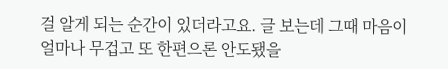걸 알게 되는 순간이 있더라고요. 글 보는데 그때 마음이 얼마나 무겁고 또 한편으론 안도됐을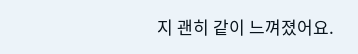지 괜히 같이 느껴졌어요.